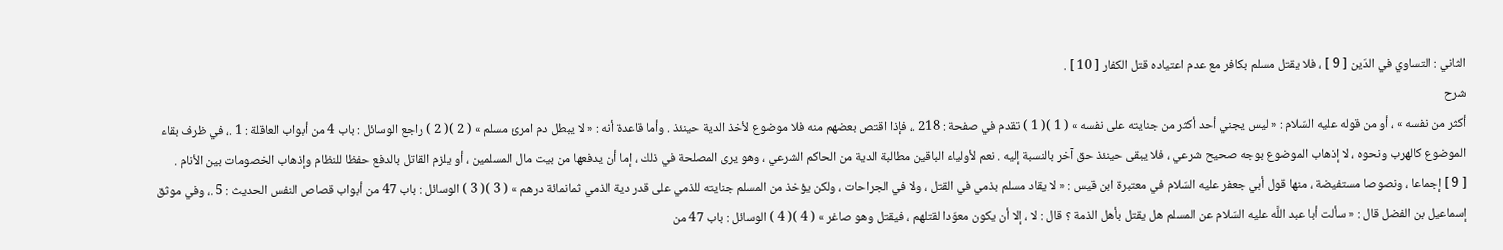الثاني : التساوي في الدّين [ 9 ] ، فلا يقتل مسلم بكافر مع عدم اعتياده قتل الكفار [ 10 ] .
شرح
أكثر من نفسه » ، أو من قوله عليه السّلام : « ليس يجني أحد أكثر من جنايته على نفسه » ( 1 )( 1 ) تقدم في صفحة : 218 .، فإذا اقتص بعضهم منه فلا موضوع لأخذ الدية حينئذ . وأما قاعدة أنه : « لا يبطل دم امرئ مسلم » ( 2 )( 2 ) راجع الوسائل : باب 4 من أبواب العاقلة : 1 .، في ظرف بقاء الموضوع كالهرب ونحوه ، لا إذهاب الموضوع بوجه صحيح شرعي ، فلا يبقى حينئذ حق آخر بالنسبة إليه . نعم لأولياء الباقين مطالبة الدية من الحاكم الشرعي ، وهو يرى المصلحة في ذلك ، إما أن يدفعها من بيت مال المسلمين ، أو يلزم القاتل بالدفع حفظا للنظام وإذهاب الخصومات بين الأنام .
[ 9 ] إجماعا ، ونصوصا مستفيضة ، منها قول أبي جعفر عليه السّلام في معتبرة ابن قيس : « لا يقاد مسلم بذمي في القتل ، ولا في الجراحات ، ولكن يؤخذ من المسلم جنايته للذمي على قدر دية الذمي ثمانمائة درهم » ( 3 )( 3 ) الوسائل : باب 47 من أبواب قصاص النفس الحديث : 5 .، وفي موثق إسماعيل بن الفضل قال : « سألت أبا عبد اللَّه عليه السّلام عن المسلم هل يقتل بأهل الذمة ؟ قال : لا ، إلا أن يكون معوّدا لقتلهم ، فيقتل وهو صاغر » ( 4 )( 4 ) الوسائل : باب 47 من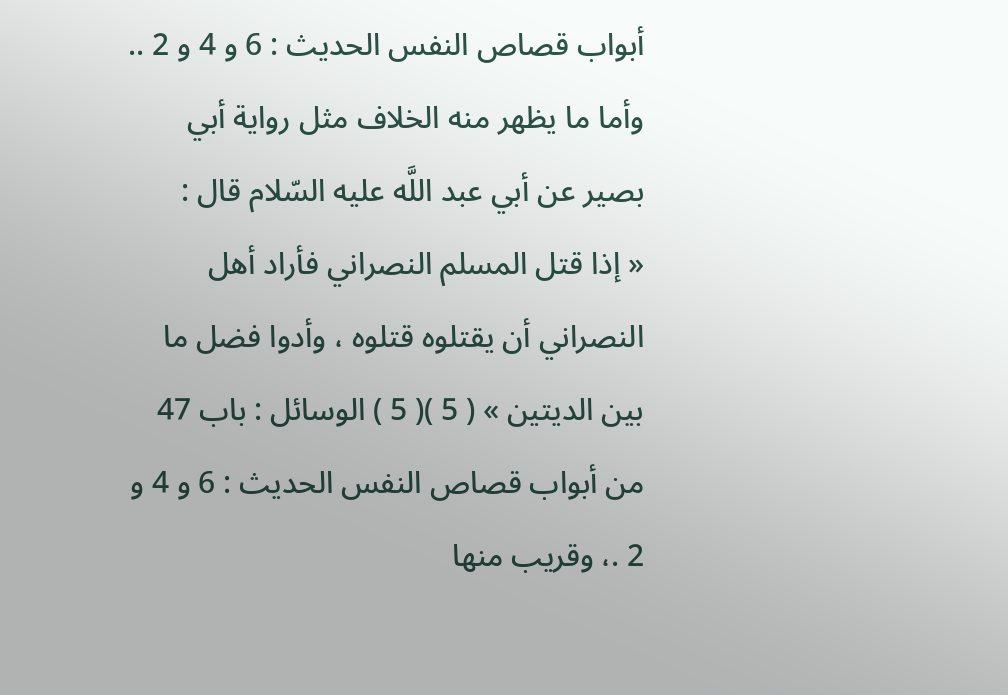أبواب قصاص النفس الحديث : 6 و 4 و 2 ..
وأما ما يظهر منه الخلاف مثل رواية أبي بصير عن أبي عبد اللَّه عليه السّلام قال :
« إذا قتل المسلم النصراني فأراد أهل النصراني أن يقتلوه قتلوه ، وأدوا فضل ما بين الديتين » ( 5 )( 5 ) الوسائل : باب 47 من أبواب قصاص النفس الحديث : 6 و 4 و 2 .، وقريب منها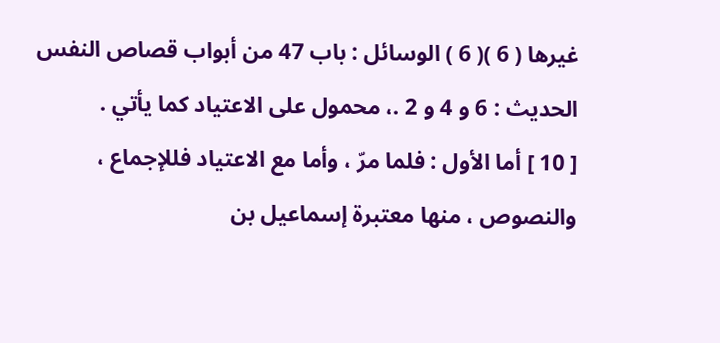غيرها ( 6 )( 6 ) الوسائل : باب 47 من أبواب قصاص النفس الحديث : 6 و 4 و 2 .، محمول على الاعتياد كما يأتي .
[ 10 ] أما الأول : فلما مرّ ، وأما مع الاعتياد فللإجماع ، والنصوص ، منها معتبرة إسماعيل بن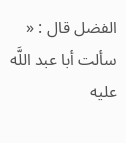الفضل قال : « سألت أبا عبد اللَّه عليه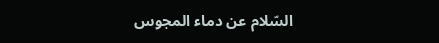السّلام عن دماء المجوس